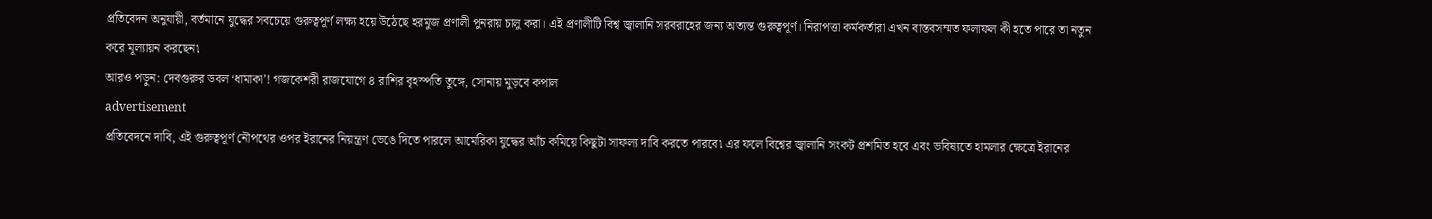প্রতিবেদন অনুযায়ী, বর্তমানে যুদ্ধের সবচেয়ে গুরুত্বপূর্ণ লক্ষ্য হয়ে উঠেছে হরমুজ প্রণালী পুনরায় চালু করা। এই প্রণালীটি বিশ্ব জ্বালানি সরবরাহের জন্য অত্যন্ত গুরুত্বপূর্ণ। নিরাপত্তা কর্মকর্তারা এখন বাস্তবসম্মত ফলাফল কী হতে পারে তা নতুন করে মূল্যায়ন করছেন৷
আরও পড়ুন: দেবগুরুর ডবল ‘ধামাকা’! গজকেশরী রাজযোগে ৪ রাশির বৃহস্পতি তুঙ্গে, সোনায় মুড়বে কপাল
advertisement
প্রতিবেদনে দাবি, এই গুরুত্বপূর্ণ নৌপথের ওপর ইরানের নিয়ন্ত্রণ ভেঙে দিতে পারলে আমেরিকা যুদ্ধের আঁচ কমিয়ে কিছুটা সাফল্য দাবি করতে পারবে৷ এর ফলে বিশ্বের জ্বালানি সংকট প্রশমিত হবে এবং ভবিষ্যতে হামলার ক্ষেত্রে ইরানের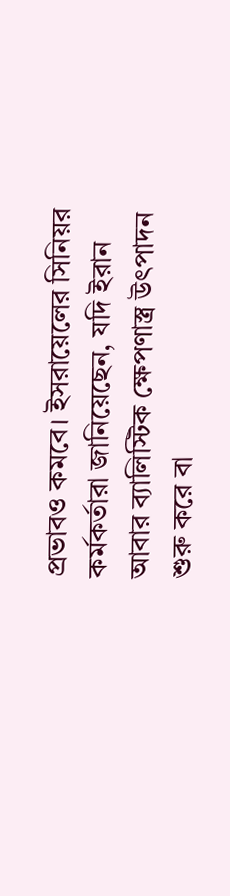প্রভাবও কমবে। ইসরায়েলের সিনিয়র কর্মকর্তারা জানিয়েছেন, যদি ইরান আবার ব্যালিস্টিক ক্ষেপণাস্ত্র উৎপাদন শুরু করে বা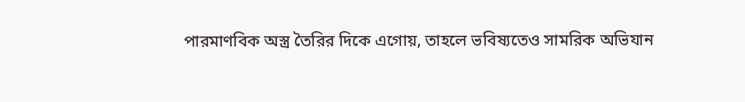পারমাণবিক অস্ত্র তৈরির দিকে এগোয়, তাহলে ভবিষ্যতেও সামরিক অভিযান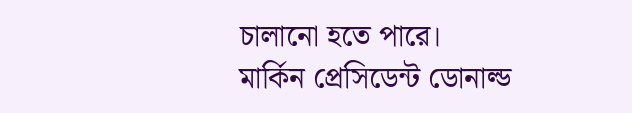চালানো হতে পারে।
মার্কিন প্রেসিডেন্ট ডোনাল্ড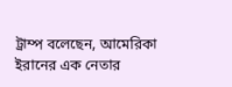ট্রাম্প বলেছেন, আমেরিকা ইরানের এক নেতার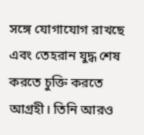সঙ্গে যোগাযোগ রাখছে এবং তেহরান যুদ্ধ শেষ করতে চুক্তি করতে আগ্রহী। তিনি আরও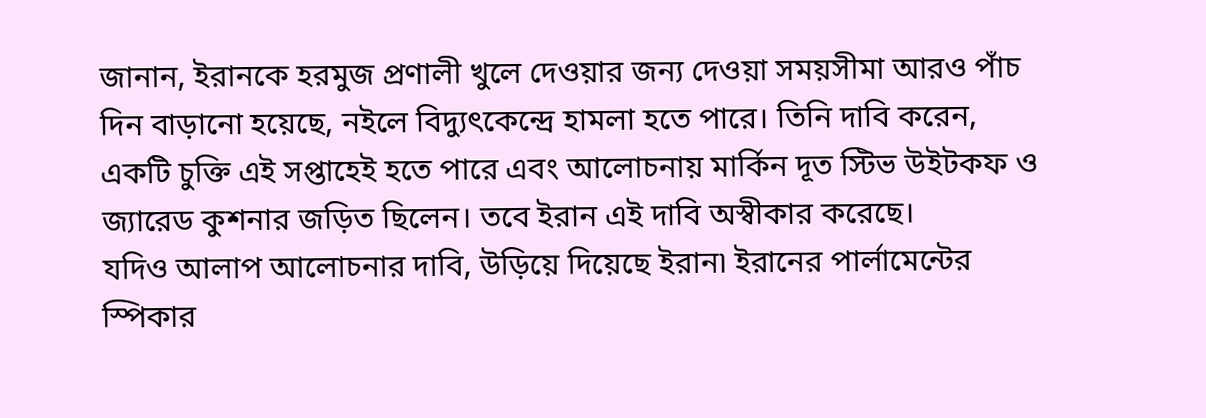জানান, ইরানকে হরমুজ প্রণালী খুলে দেওয়ার জন্য দেওয়া সময়সীমা আরও পাঁচ দিন বাড়ানো হয়েছে, নইলে বিদ্যুৎকেন্দ্রে হামলা হতে পারে। তিনি দাবি করেন, একটি চুক্তি এই সপ্তাহেই হতে পারে এবং আলোচনায় মার্কিন দূত স্টিভ উইটকফ ও জ্যারেড কুশনার জড়িত ছিলেন। তবে ইরান এই দাবি অস্বীকার করেছে।
যদিও আলাপ আলোচনার দাবি, উড়িয়ে দিয়েছে ইরান৷ ইরানের পার্লামেন্টের স্পিকার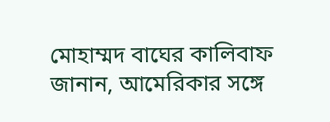মোহাম্মদ বাঘের কালিবাফ জানান, আমেরিকার সঙ্গে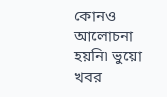কোনও আলোচনা হয়নি৷ ভুয়ো খবর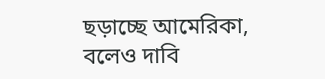ছড়াচ্ছে আমেরিকা, বলেও দাবি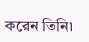করেন তিনি৷